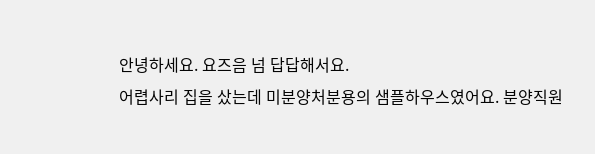안녕하세요. 요즈음 넘 답답해서요.
어렵사리 집을 샀는데 미분양처분용의 샘플하우스였어요. 분양직원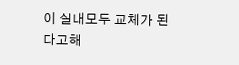이 실내모두 교체가 된
다고해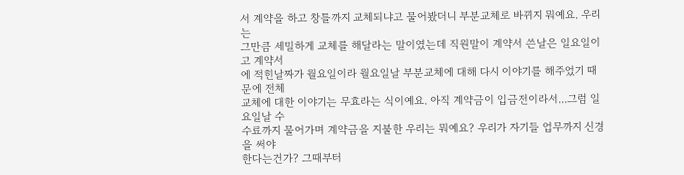서 계약을 하고 창틀까지 교체되냐고 물어봤더니 부분교체로 바뀌지 뭐예요. 우리는
그만큼 세밀하게 교체를 해달라는 말이였는데 직원말이 계약서 쓴날은 일요일이고 계약서
에 적힌날짜가 월요일이라 월요일날 부분교체에 대해 다시 이야기를 해주었기 때문에 전체
교체에 대한 이야기는 무효라는 식이예요. 아직 계약금이 입금전이라서...그럼 일요일날 수
수료까지 물어가며 계약금을 지불한 우리는 뭐예요? 우리가 자기들 업무까지 신경을 써야
한다는건가? 그때부터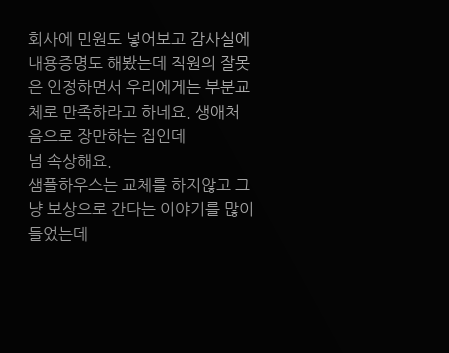회사에 민원도 넣어보고 감사실에 내용증명도 해봤는데 직원의 잘못
은 인정하면서 우리에게는 부분교체로 만족하라고 하네요. 생애처음으로 장만하는 집인데
넘 속상해요.
샘플하우스는 교체를 하지않고 그냥 보상으로 간다는 이야기를 많이 들었는데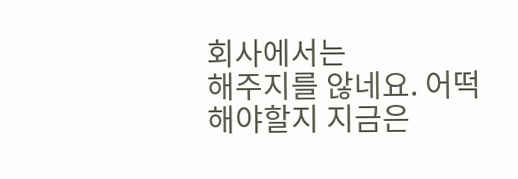회사에서는
해주지를 않네요. 어떡해야할지 지금은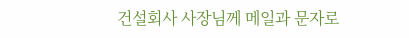건설회사 사장님께 메일과 문자로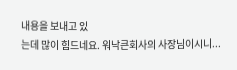내용을 보내고 있
는데 많이 힘드네요. 워낙큰회사의 사장님이시니...